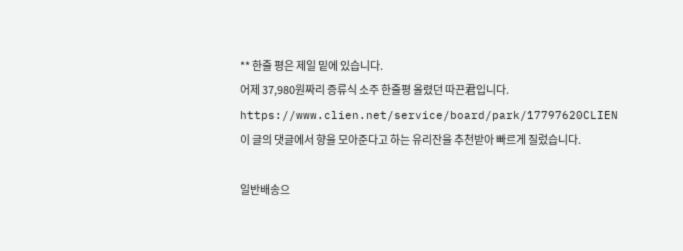** 한줄 평은 제일 밑에 있습니다.
어제 37,980원짜리 증류식 소주 한줄평 올렸던 따끈君입니다.
https://www.clien.net/service/board/park/17797620CLIEN
이 글의 댓글에서 향을 모아준다고 하는 유리잔을 추천받아 빠르게 질렀습니다.

일반배송으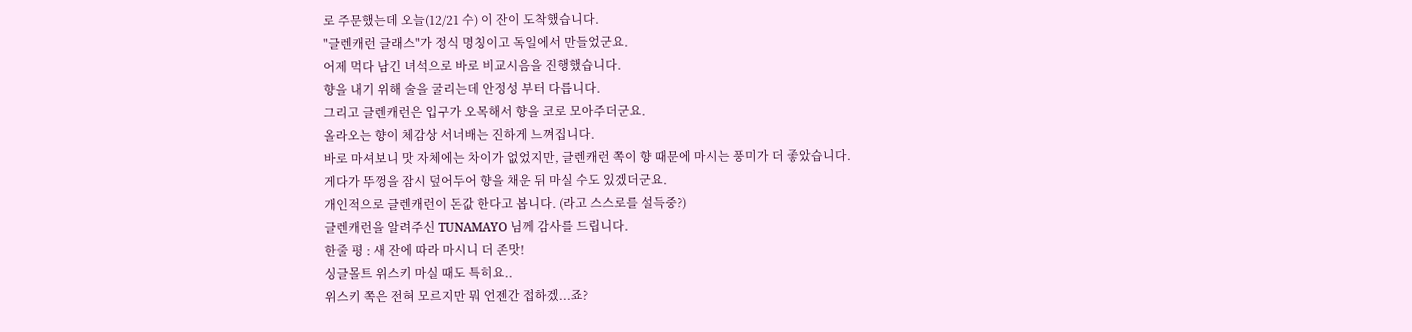로 주문했는데 오늘(12/21 수) 이 잔이 도착했습니다.
"글렌캐런 글래스"가 정식 명칭이고 독일에서 만들었군요.
어제 먹다 남긴 녀석으로 바로 비교시음을 진행했습니다.
향을 내기 위해 술을 굴리는데 안정성 부터 다릅니다.
그리고 글렌캐런은 입구가 오목해서 향을 코로 모아주더군요.
올라오는 향이 체감상 서너배는 진하게 느껴집니다.
바로 마셔보니 맛 자체에는 차이가 없었지만, 글렌캐런 쪽이 향 때문에 마시는 풍미가 더 좋았습니다.
게다가 뚜껑을 잠시 덮어두어 향을 채운 뒤 마실 수도 있겠더군요.
개인적으로 글렌캐런이 돈값 한다고 봅니다. (라고 스스로를 설득중?)
글렌캐런을 알려주신 TUNAMAYO 님께 감사를 드립니다.
한줄 평 : 새 잔에 따라 마시니 더 존맛!
싱글몰트 위스키 마실 때도 특히요..
위스키 쪽은 전혀 모르지만 뭐 언젠간 접하겠...죠?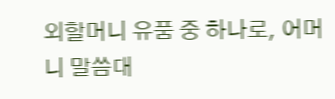외할머니 유품 중 하나로, 어머니 말씀대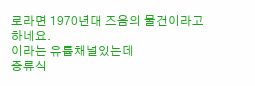로라면 1970년대 즈음의 물건이라고 하네요.
이라는 유튭채널있는데
증류식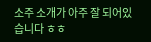소주 소개가 아주 잘 되어있습니다 ㅎㅎ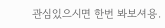관심있으시면 한번 봐보셔용.